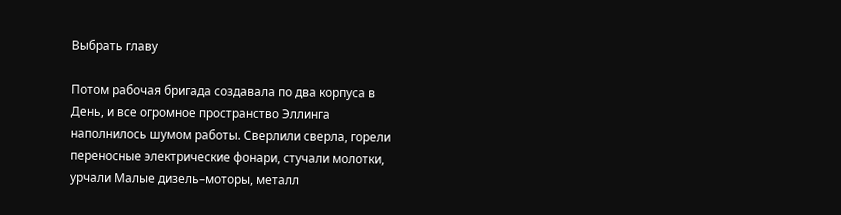Выбрать главу

Потом рабочая бригада создавала по два корпуса в День, и все огромное пространство Эллинга наполнилось шумом работы. Сверлили сверла, горели переносные электрические фонари, стучали молотки, урчали Малые дизель–моторы, металл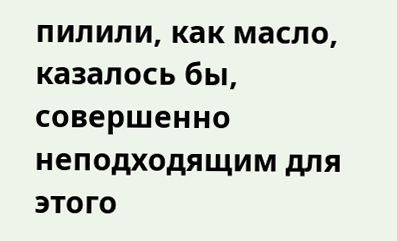пилили, как масло, казалось бы, совершенно неподходящим для этого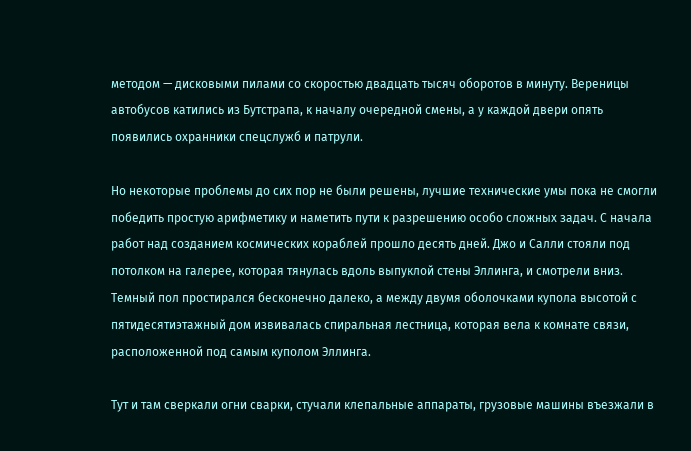методом — дисковыми пилами со скоростью двадцать тысяч оборотов в минуту. Вереницы автобусов катились из Бутстрапа, к началу очередной смены, а у каждой двери опять появились охранники спецслужб и патрули.

Но некоторые проблемы до сих пор не были решены, лучшие технические умы пока не смогли победить простую арифметику и наметить пути к разрешению особо сложных задач. С начала работ над созданием космических кораблей прошло десять дней. Джо и Салли стояли под потолком на галерее, которая тянулась вдоль выпуклой стены Эллинга, и смотрели вниз. Темный пол простирался бесконечно далеко, а между двумя оболочками купола высотой с пятидесятиэтажный дом извивалась спиральная лестница, которая вела к комнате связи, расположенной под самым куполом Эллинга.

Тут и там сверкали огни сварки, стучали клепальные аппараты, грузовые машины въезжали в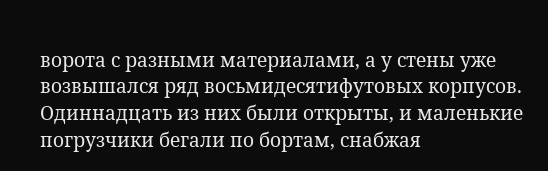ворота с разными материалами, а у стены уже возвышался ряд восьмидесятифутовых корпусов. Одиннадцать из них были открыты, и маленькие погрузчики бегали по бортам, снабжая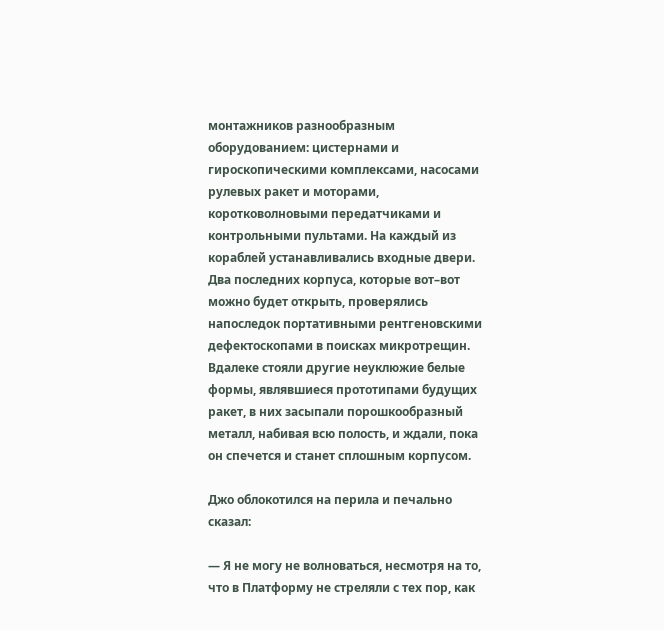монтажников разнообразным оборудованием: цистернами и гироскопическими комплексами, насосами рулевых ракет и моторами, коротковолновыми передатчиками и контрольными пультами. На каждый из кораблей устанавливались входные двери. Два последних корпуса, которые вот–вот можно будет открыть, проверялись напоследок портативными рентгеновскими дефектоскопами в поисках микротрещин. Вдалеке стояли другие неуклюжие белые формы, являвшиеся прототипами будущих ракет, в них засыпали порошкообразный металл, набивая всю полость, и ждали, пока он спечется и станет сплошным корпусом.

Джо облокотился на перила и печально сказал:

— Я не могу не волноваться, несмотря на то, что в Платформу не стреляли с тех пор, как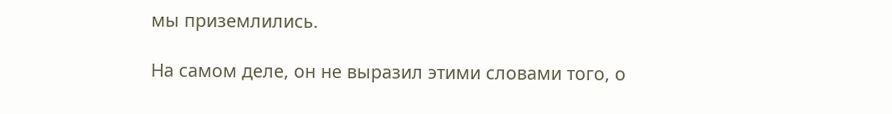мы приземлились.

На самом деле, он не выразил этими словами того, о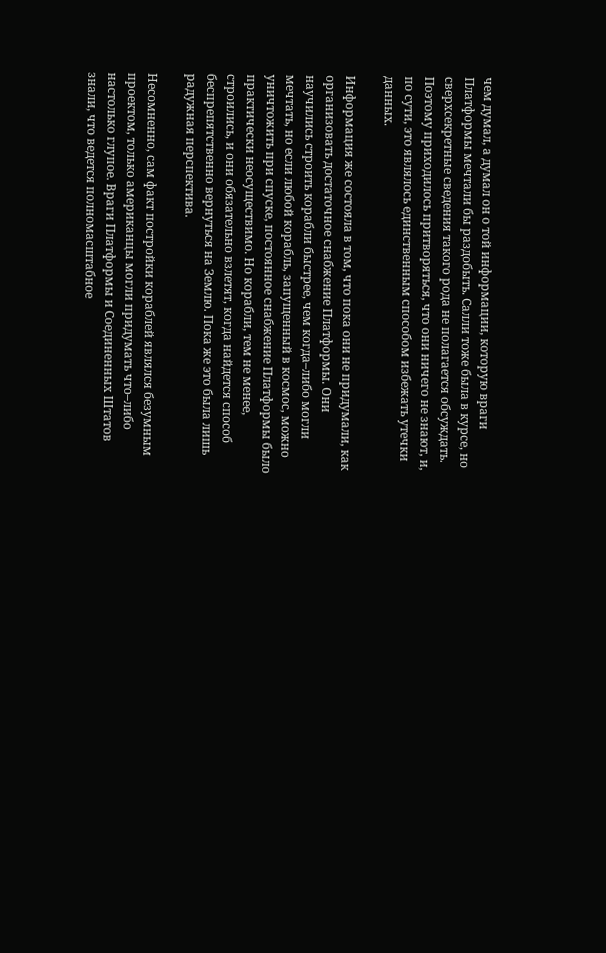чем думал, а думал он о той информации, которую враги Платформы мечтали бы раздобыть. Салли тоже была в курсе, но сверхсекретные сведения такого рода не полагается обсуждать. Поэтому приходилось притворяться, что они ничего не знают, и, по сути, это являлось единственным способом избежать утечки данных.

Информация же состояла в том, что пока они не придумали, как организовать достаточное снабжение Платформы. Они научились строить корабли быстрее, чем когда–либо могли мечтать, но если любой корабль, запущенный в космос, можно уничтожить при спуске, постоянное снабжение Платформы было практически неосуществимо. Но корабли, тем не менее, строились, и они обязательно взлетят, когда найдется способ беспрепятственно вернуться на Землю. Пока же это была лишь радужная перспектива.

Несомненно, сам факт постройки кораблей являлся безумным проектом, только американцы могли придумать что–либо настолько глупое. Враги Платформы и Соединенных Штатов знали, что ведется полномасштабное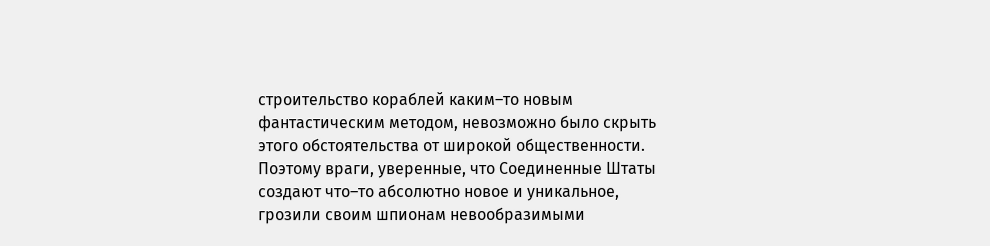строительство кораблей каким–то новым фантастическим методом, невозможно было скрыть этого обстоятельства от широкой общественности. Поэтому враги, уверенные, что Соединенные Штаты создают что–то абсолютно новое и уникальное, грозили своим шпионам невообразимыми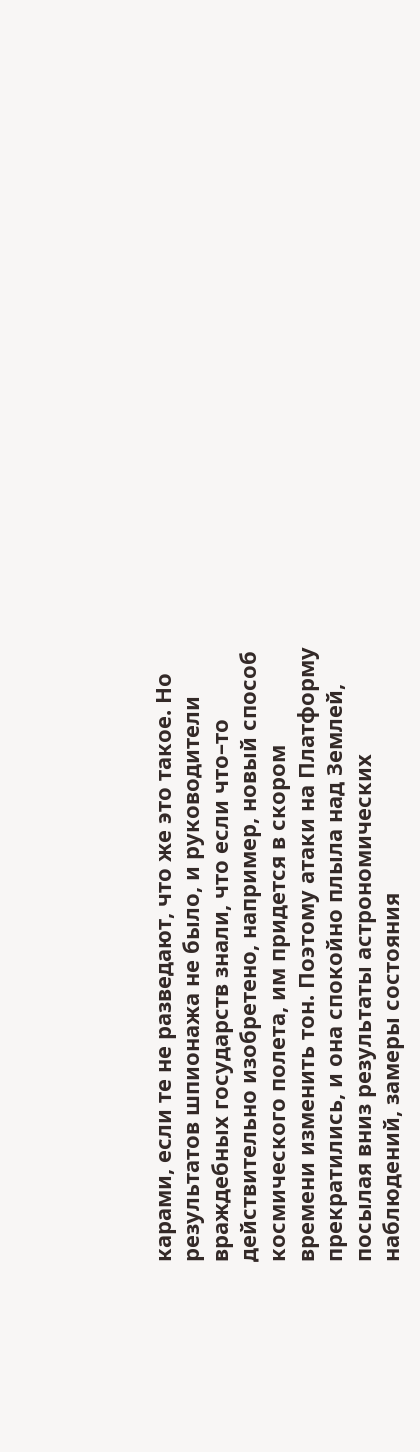карами, если те не разведают, что же это такое. Но результатов шпионажа не было, и руководители враждебных государств знали, что если что–то действительно изобретено, например, новый способ космического полета, им придется в скором времени изменить тон. Поэтому атаки на Платформу прекратились, и она спокойно плыла над Землей, посылая вниз результаты астрономических наблюдений, замеры состояния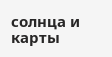солнца и карты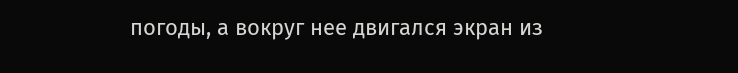погоды, а вокруг нее двигался экран из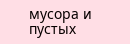мусора и пустых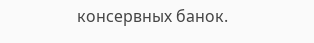консервных банок.